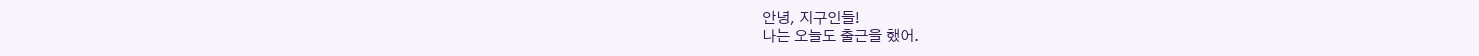안녕, 지구인들!
나는 오늘도 출근을 했어.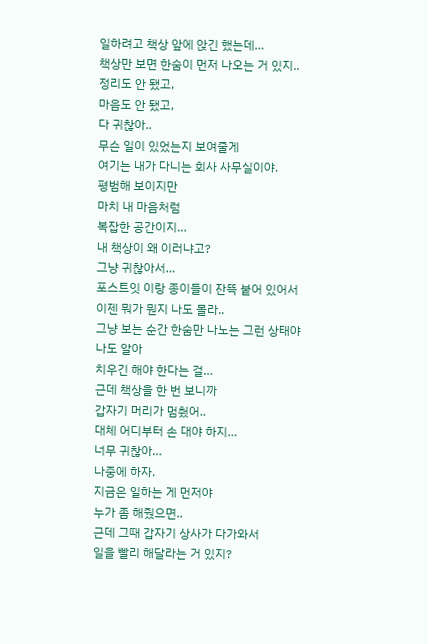일하려고 책상 앞에 앉긴 했는데…
책상만 보면 한숨이 먼저 나오는 거 있지..
정리도 안 됐고,
마음도 안 됐고,
다 귀찮아..
무슨 일이 있었는지 보여줄게
여기는 내가 다니는 회사 사무실이야.
평범해 보이지만
마치 내 마음처럼
복잡한 공간이지…
내 책상이 왜 이러냐고?
그냥 귀찮아서…
포스트잇 이랑 종이들이 잔뜩 붙어 있어서
이젠 뭐가 뭔지 나도 몰라..
그냥 보는 순간 한숨만 나노는 그런 상태야
나도 알아
치우긴 해야 한다는 걸…
근데 책상을 한 번 보니까
갑자기 머리가 멈췄어..
대체 어디부터 손 대야 하지…
너무 귀찮아…
나중에 하자.
지금은 일하는 게 먼저야
누가 좀 해줬으면..
근데 그때 갑자기 상사가 다가와서
일을 빨리 해달라는 거 있지?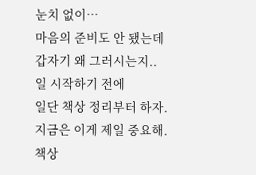눈치 없이…
마음의 준비도 안 됐는데
갑자기 왜 그러시는지..
일 시작하기 전에
일단 책상 정리부터 하자.
지금은 이게 제일 중요해.
책상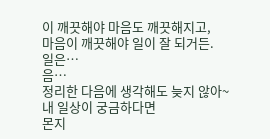이 깨끗해야 마음도 깨끗해지고,
마음이 깨끗해야 일이 잘 되거든.
일은…
음…
정리한 다음에 생각해도 늦지 않아~
내 일상이 궁금하다면
몬지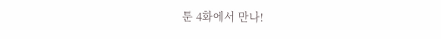툰 4화에서 만나!